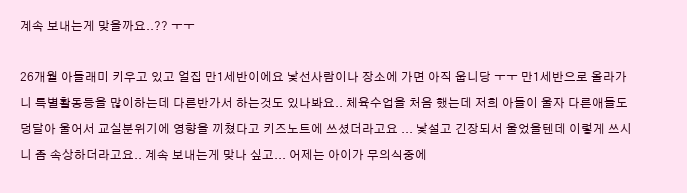계속 보내는게 맞을까요..?? ㅜㅜ

26개월 아들래미 키우고 있고 얼집 만1세반이에요 낯선사람이나 장소에 가면 아직 웁니당 ㅜㅜ 만1세반으로 올라가니 특별활동등을 많이하는데 다른반가서 하는것도 있나봐요.. 체육수업을 처음 했는데 저희 아들이 울자 다른애들도 덩달아 울어서 교실분위기에 영향을 끼쳤다고 키즈노트에 쓰셨더라고요 ... 낯설고 긴장되서 울었을텐데 이렇게 쓰시니 좀 속상하더라고요.. 계속 보내는게 맞나 싶고... 어제는 아이가 무의식중에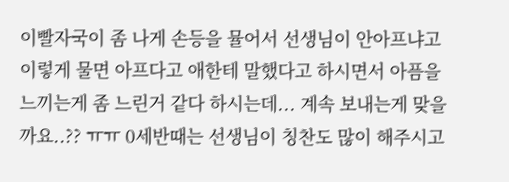이빨자국이 좀 나게 손등을 뮬어서 선생님이 안아프냐고 이렇게 물면 아프다고 애한테 말했다고 하시면서 아픔을 느끼는게 좀 느린거 같다 하시는데... 계속 보내는게 맞을까요..?? ㅠㅠ 0세반때는 선생님이 칭찬도 많이 해주시고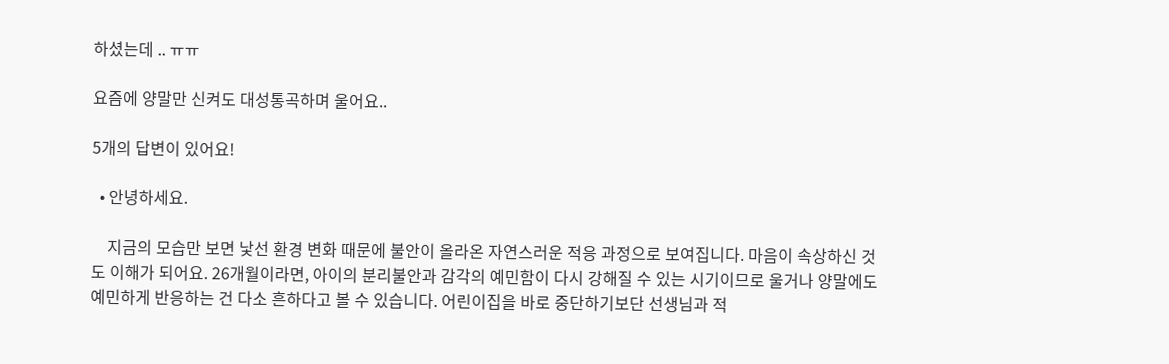하셨는데 .. ㅠㅠ

요즘에 양말만 신켜도 대성통곡하며 울어요..

5개의 답변이 있어요!

  • 안녕하세요.

    지금의 모습만 보면 낯선 환경 변화 때문에 불안이 올라온 자연스러운 적응 과정으로 보여집니다. 마음이 속상하신 것도 이해가 되어요. 26개월이라면, 아이의 분리불안과 감각의 예민함이 다시 강해질 수 있는 시기이므로 울거나 양말에도 예민하게 반응하는 건 다소 흔하다고 볼 수 있습니다. 어린이집을 바로 중단하기보단 선생님과 적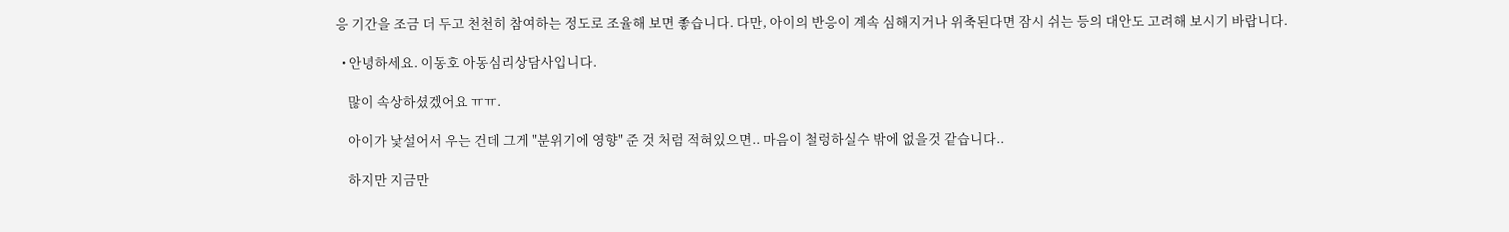응 기간을 조금 더 두고 천천히 참여하는 정도로 조율해 보면 좋습니다. 다만, 아이의 반응이 계속 심해지거나 위축된다면 잠시 쉬는 등의 대안도 고려해 보시기 바랍니다.

  • 안녕하세요. 이동호 아동심리상담사입니다.

    많이 속상하셨겠어요 ㅠㅠ.

    아이가 낯설어서 우는 건데 그게 "분위기에 영향" 준 것 처럼 적혀있으면.. 마음이 철렁하실수 밖에 없을것 같습니다..

    하지만 지금만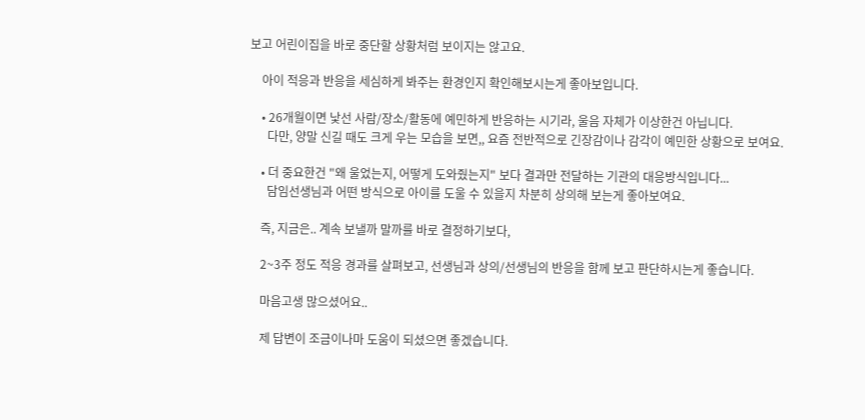보고 어린이집을 바로 중단할 상황처럼 보이지는 않고요.

    아이 적응과 반응을 세심하게 봐주는 환경인지 확인해보시는게 좋아보입니다.

    • 26개월이면 낯선 사람/장소/활동에 예민하게 반응하는 시기라, 울음 자체가 이상한건 아닙니다.
      다만, 양말 신길 때도 크게 우는 모습을 보면,, 요즘 전반적으로 긴장감이나 감각이 예민한 상황으로 보여요.

    • 더 중요한건 "왜 울었는지, 어떻게 도와줬는지" 보다 결과만 전달하는 기관의 대응방식입니다...
      담임선생님과 어떤 방식으로 아이를 도울 수 있을지 차분히 상의해 보는게 좋아보여요.

    즉, 지금은.. 계속 보낼까 말까를 바로 결정하기보다,

    2~3주 정도 적응 경과를 살펴보고, 선생님과 상의/선생님의 반응을 함께 보고 판단하시는게 좋습니다.

    마음고생 많으셨어요..

    제 답변이 조금이나마 도움이 되셨으면 좋겠습니다.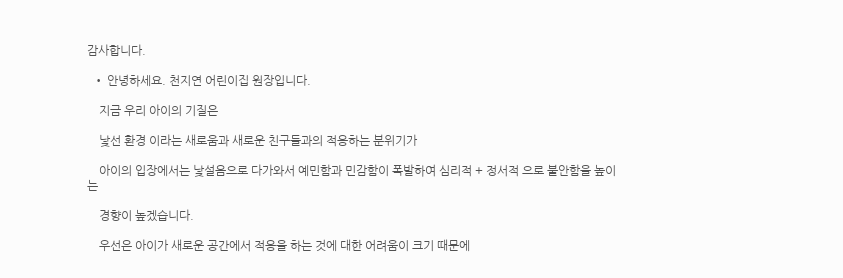감사합니다.

  • 안녕하세요. 천지연 어린이집 원장입니다.

    지금 우리 아이의 기질은

    낯선 환경 이라는 새로움과 새로운 친구들과의 적응하는 분위기가

    아이의 입장에서는 낯설음으로 다가와서 예민함과 민감함이 폭발하여 심리적 + 정서적 으로 불안함을 높이는

    경향이 높겠습니다.

    우선은 아이가 새로운 공간에서 적응을 하는 것에 대한 어려움이 크기 때문에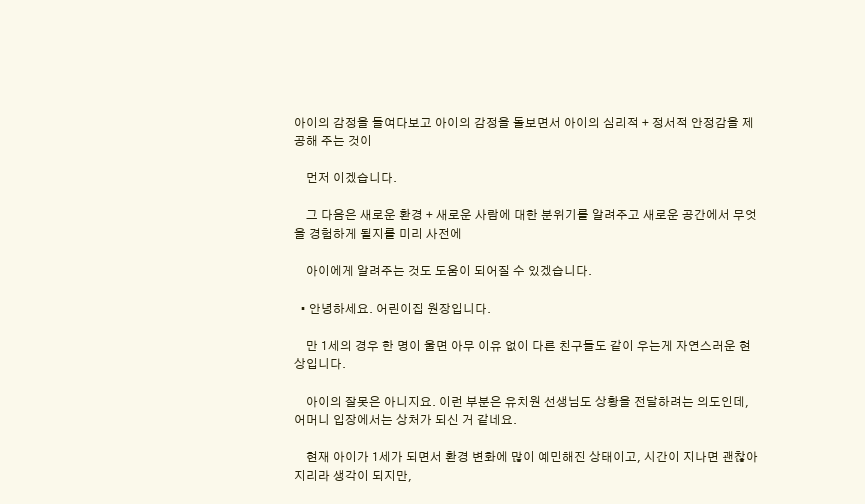아이의 감정을 들여다보고 아이의 감정을 돌보면서 아이의 심리적 + 정서적 안정감을 제공해 주는 것이

    먼저 이겠습니다.

    그 다음은 새로운 환경 + 새로운 사람에 대한 분위기를 알려주고 새로운 공간에서 무엇을 경험하게 될지를 미리 사전에

    아이에게 알려주는 것도 도움이 되어질 수 있겠습니다.

  • 안녕하세요. 어린이집 원장입니다.

    만 1세의 경우 한 명이 울면 아무 이유 없이 다른 친구들도 같이 우는게 자연스러운 현상입니다.

    아이의 잘못은 아니지요. 이런 부분은 유치원 선생님도 상황을 전달하려는 의도인데, 어머니 입장에서는 상처가 되신 거 같네요.

    현재 아이가 1세가 되면서 환경 변화에 많이 예민해진 상태이고, 시간이 지나면 괜찮아 지리라 생각이 되지만,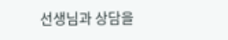선생님과 상담을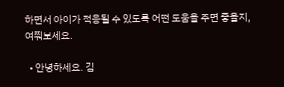하면서 아이가 적응될 수 있도록 어떤 도움을 주면 좋을지, 여쭤보세요.

  • 안녕하세요. 김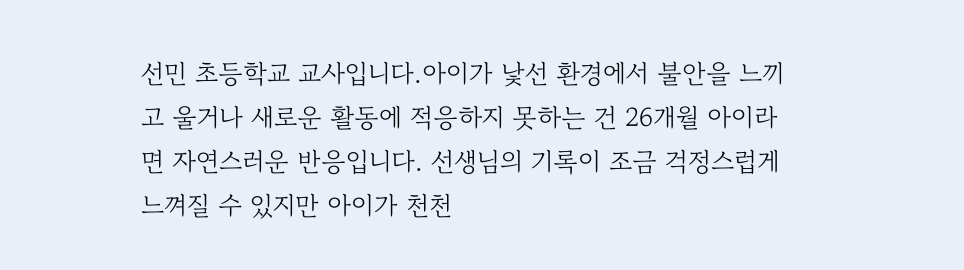선민 초등학교 교사입니다.아이가 낯선 환경에서 불안을 느끼고 울거나 새로운 활동에 적응하지 못하는 건 26개월 아이라면 자연스러운 반응입니다. 선생님의 기록이 조금 걱정스럽게 느껴질 수 있지만 아이가 천천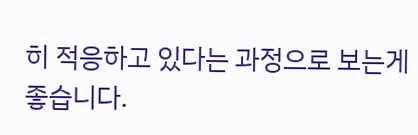히 적응하고 있다는 과정으로 보는게 좋습니다.